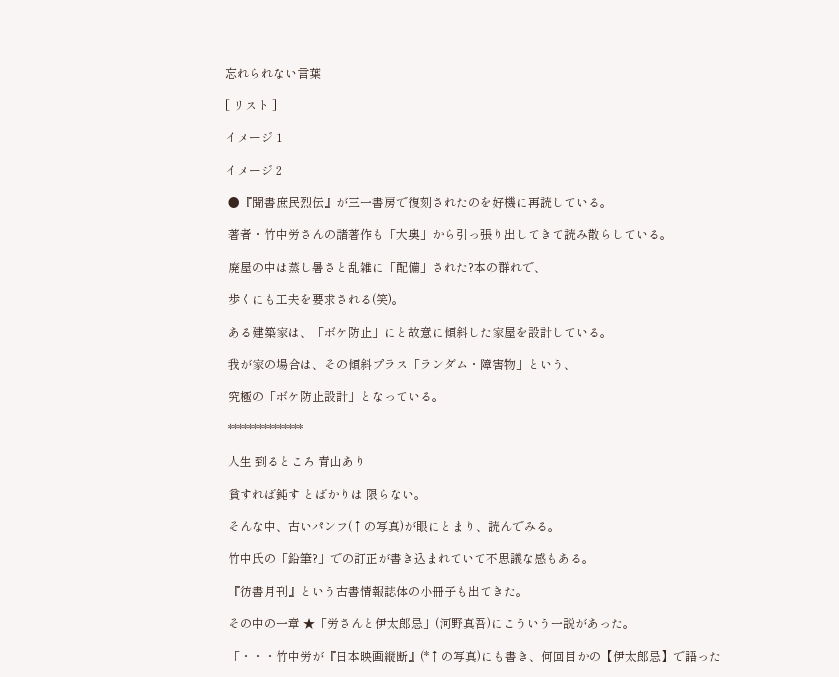忘れられない言葉

[ リスト ]

イメージ 1

イメージ 2

 ●『聞書庶民烈伝』が三一書房で復刻されたのを好機に再読している。

 著者・竹中労さんの諸著作も「大奥」から引っ張り出してきて読み散らしている。

 廃屋の中は蒸し暑さと乱雑に「配備」された?本の群れで、

 歩くにも工夫を要求される(笑)。

 ある建築家は、「ボケ防止」にと故意に傾斜した家屋を設計している。

 我が家の場合は、その傾斜プラス「ランダム・障害物」という、

 究極の「ボケ防止設計」となっている。

 ***************

 人生 到るところ 青山あり

 貧すれば鈍す とばかりは 限らない。

 そんな中、古いパンフ(↑の写真)が眼にとまり、読んでみる。

 竹中氏の「鉛筆?」での訂正が書き込まれていて不思議な感もある。

 『彷書月刊』という古書情報誌体の小冊子も出てきた。

 その中の一章 ★「労さんと伊太郎忌」(河野真吾)にこういう一説があった。

 「・・・竹中労が『日本映画縦断』(*↑の写真)にも書き、何回目かの【伊太郎忌】で語った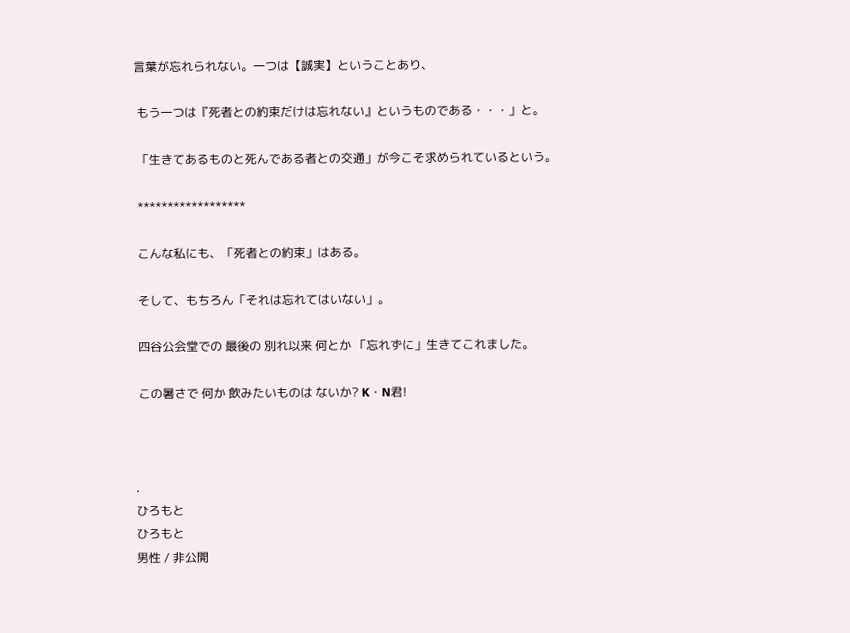言葉が忘れられない。一つは【誠実】ということあり、

 もう一つは『死者との約束だけは忘れない』というものである・・・」と。

 「生きてあるものと死んである者との交通」が今こそ求められているという。

 ******************

 こんな私にも、「死者との約束」はある。

 そして、もちろん「それは忘れてはいない」。

 四谷公会堂での 最後の 別れ以来 何とか 「忘れずに」生きてこれました。

 この暑さで 何か 飲みたいものは ないか? K・N君!



.
ひろもと
ひろもと
男性 / 非公開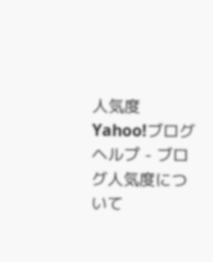人気度
Yahoo!ブログヘルプ - ブログ人気度について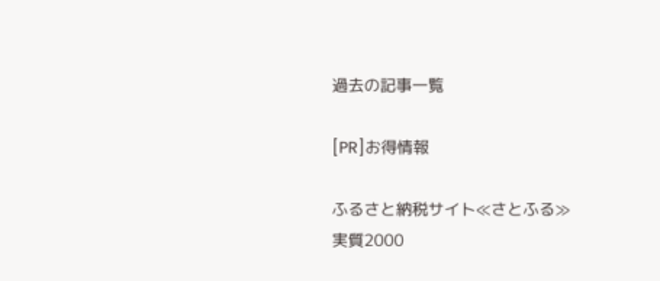過去の記事一覧

[PR]お得情報

ふるさと納税サイト≪さとふる≫
実質2000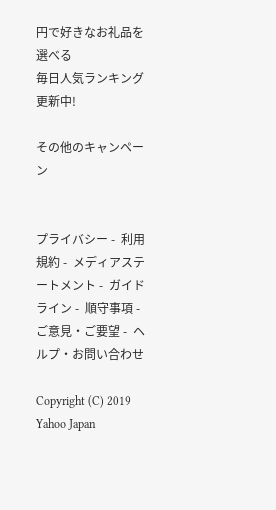円で好きなお礼品を選べる
毎日人気ランキング更新中!

その他のキャンペーン


プライバシー -  利用規約 -  メディアステートメント -  ガイドライン -  順守事項 -  ご意見・ご要望 -  ヘルプ・お問い合わせ

Copyright (C) 2019 Yahoo Japan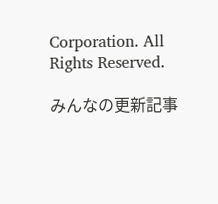Corporation. All Rights Reserved.

みんなの更新記事